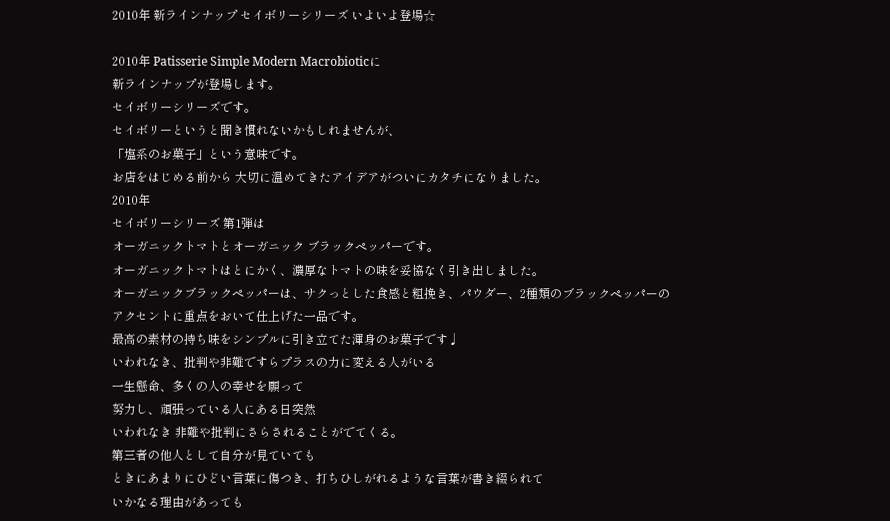2010年 新ラインナップ セイボリーシリーズ いよいよ登場☆

2010年 Patisserie Simple Modern Macrobioticに
新ラインナップが登場します。
セイボリーシリーズです。
セイボリーというと聞き慣れないかもしれませんが、
「塩系のお菓子」という意味です。
お店をはじめる前から 大切に温めてきたアイデアがついにカタチになりました。
2010年
セイボリーシリーズ 第1弾は
オーガニックトマトとオーガニック ブラックペッパーです。
オーガニックトマトはとにかく、濃厚なトマトの味を妥協なく引き出しました。
オーガニックブラックペッパーは、サクっとした食感と粗挽き、パウダー、2種類のブラックペッパーの
アクセントに重点をおいて仕上げた一品です。
最高の素材の持ち味をシンプルに引き立てた渾身のお菓子です♩
いわれなき、批判や非難ですらプラスの力に変える人がいる
一生懸命、多くの人の幸せを願って
努力し、頑張っている人にある日突然
いわれなき 非難や批判にさらされることがでてくる。
第三者の他人として自分が見ていても
ときにあまりにひどい言葉に傷つき、打ちひしがれるような言葉が書き綴られて
いかなる理由があっても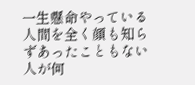一生懸命やっている人間を全く顔も知らずあったこともない人が何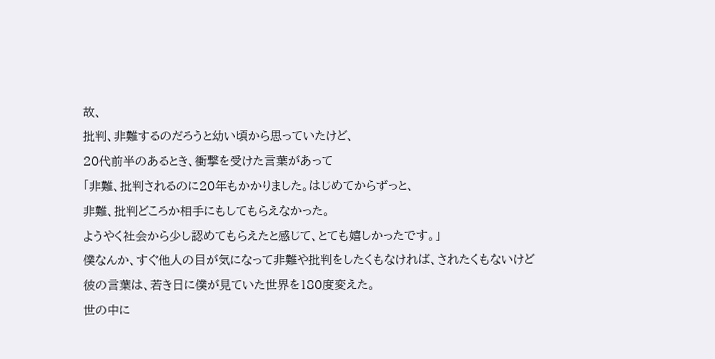故、
批判、非難するのだろうと幼い頃から思っていたけど、
20代前半のあるとき、衝撃を受けた言葉があって
「非難、批判されるのに20年もかかりました。はじめてからずっと、
非難、批判どころか相手にもしてもらえなかった。
ようやく社会から少し認めてもらえたと感じて、とても嬉しかったです。」
僕なんか、すぐ他人の目が気になって非難や批判をしたくもなければ、されたくもないけど
彼の言葉は、若き日に僕が見ていた世界を180度変えた。
世の中に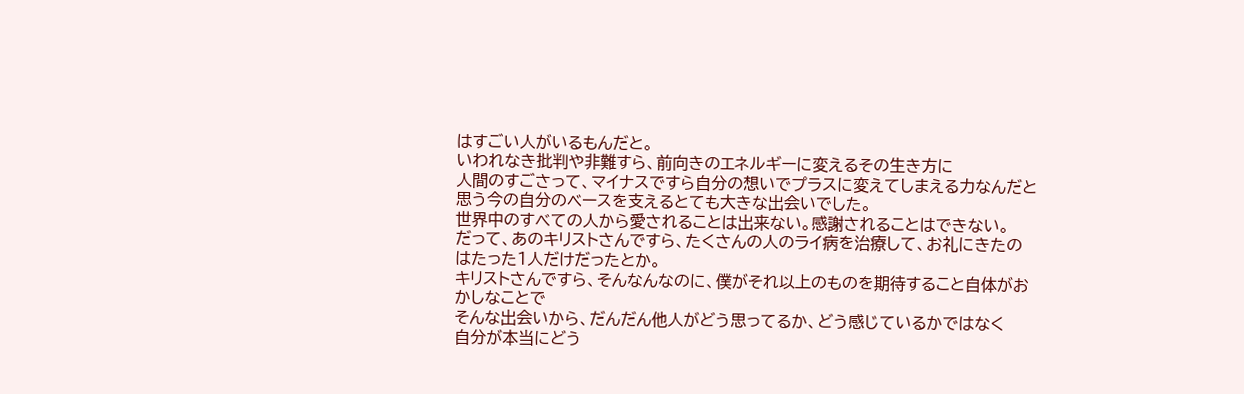はすごい人がいるもんだと。
いわれなき批判や非難すら、前向きのエネルギーに変えるその生き方に
人間のすごさって、マイナスですら自分の想いでプラスに変えてしまえる力なんだと
思う今の自分のベースを支えるとても大きな出会いでした。
世界中のすべての人から愛されることは出来ない。感謝されることはできない。
だって、あのキリストさんですら、たくさんの人のライ病を治療して、お礼にきたのはたった1人だけだったとか。
キリストさんですら、そんなんなのに、僕がそれ以上のものを期待すること自体がおかしなことで
そんな出会いから、だんだん他人がどう思ってるか、どう感じているかではなく
自分が本当にどう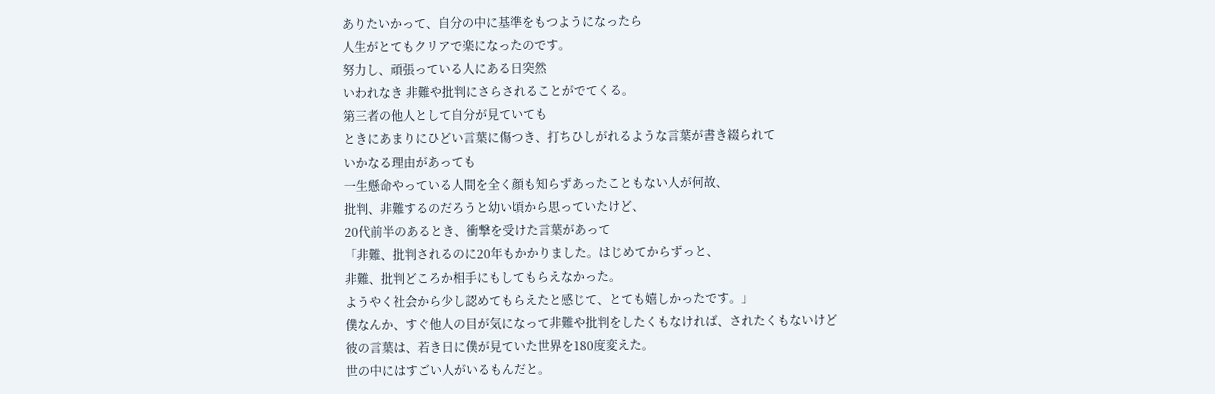ありたいかって、自分の中に基準をもつようになったら
人生がとてもクリアで楽になったのです。
努力し、頑張っている人にある日突然
いわれなき 非難や批判にさらされることがでてくる。
第三者の他人として自分が見ていても
ときにあまりにひどい言葉に傷つき、打ちひしがれるような言葉が書き綴られて
いかなる理由があっても
一生懸命やっている人間を全く顔も知らずあったこともない人が何故、
批判、非難するのだろうと幼い頃から思っていたけど、
20代前半のあるとき、衝撃を受けた言葉があって
「非難、批判されるのに20年もかかりました。はじめてからずっと、
非難、批判どころか相手にもしてもらえなかった。
ようやく社会から少し認めてもらえたと感じて、とても嬉しかったです。」
僕なんか、すぐ他人の目が気になって非難や批判をしたくもなければ、されたくもないけど
彼の言葉は、若き日に僕が見ていた世界を180度変えた。
世の中にはすごい人がいるもんだと。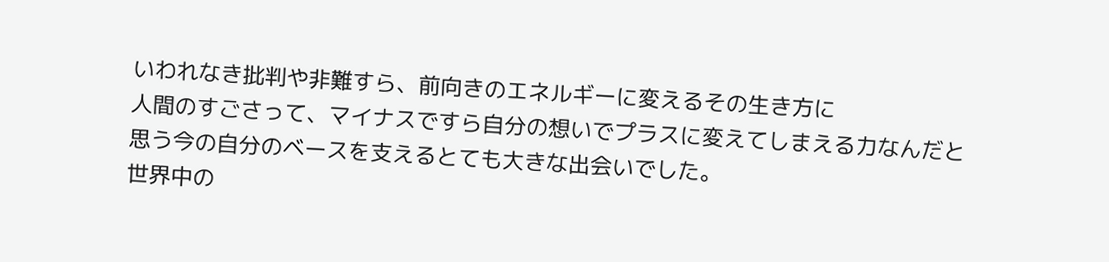いわれなき批判や非難すら、前向きのエネルギーに変えるその生き方に
人間のすごさって、マイナスですら自分の想いでプラスに変えてしまえる力なんだと
思う今の自分のベースを支えるとても大きな出会いでした。
世界中の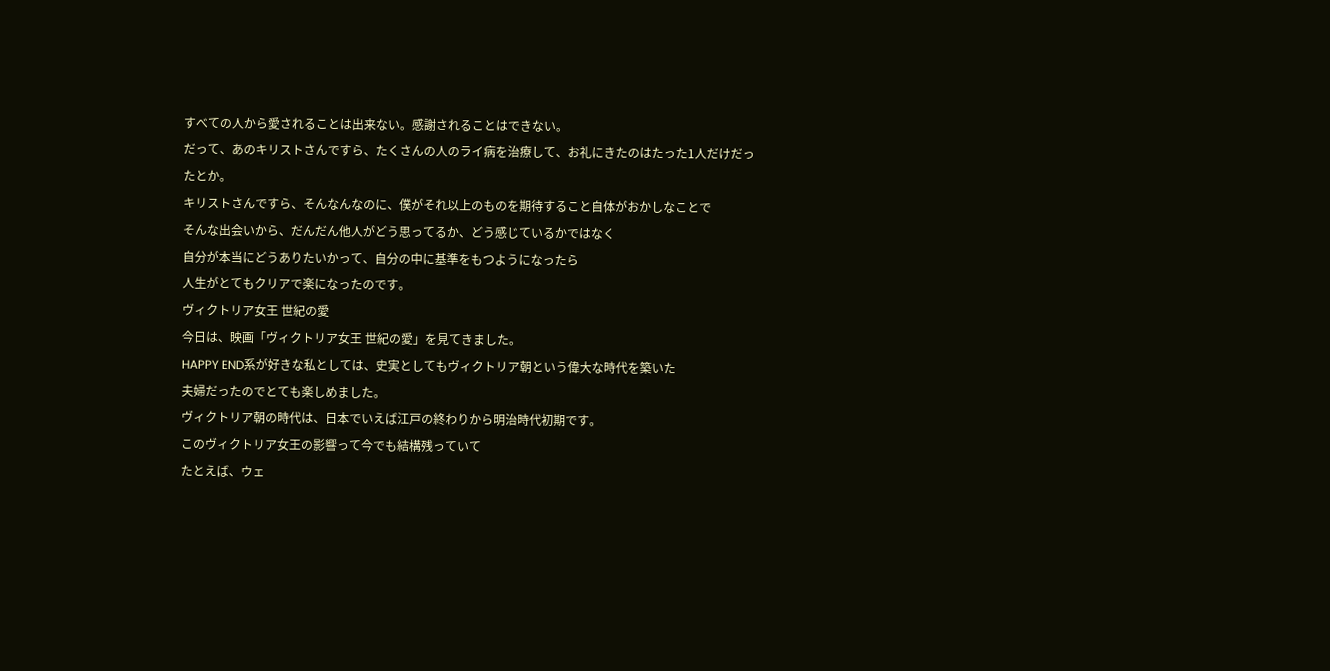すべての人から愛されることは出来ない。感謝されることはできない。
だって、あのキリストさんですら、たくさんの人のライ病を治療して、お礼にきたのはたった1人だけだったとか。
キリストさんですら、そんなんなのに、僕がそれ以上のものを期待すること自体がおかしなことで
そんな出会いから、だんだん他人がどう思ってるか、どう感じているかではなく
自分が本当にどうありたいかって、自分の中に基準をもつようになったら
人生がとてもクリアで楽になったのです。
ヴィクトリア女王 世紀の愛
今日は、映画「ヴィクトリア女王 世紀の愛」を見てきました。
HAPPY END系が好きな私としては、史実としてもヴィクトリア朝という偉大な時代を築いた
夫婦だったのでとても楽しめました。
ヴィクトリア朝の時代は、日本でいえば江戸の終わりから明治時代初期です。
このヴィクトリア女王の影響って今でも結構残っていて
たとえば、ウェ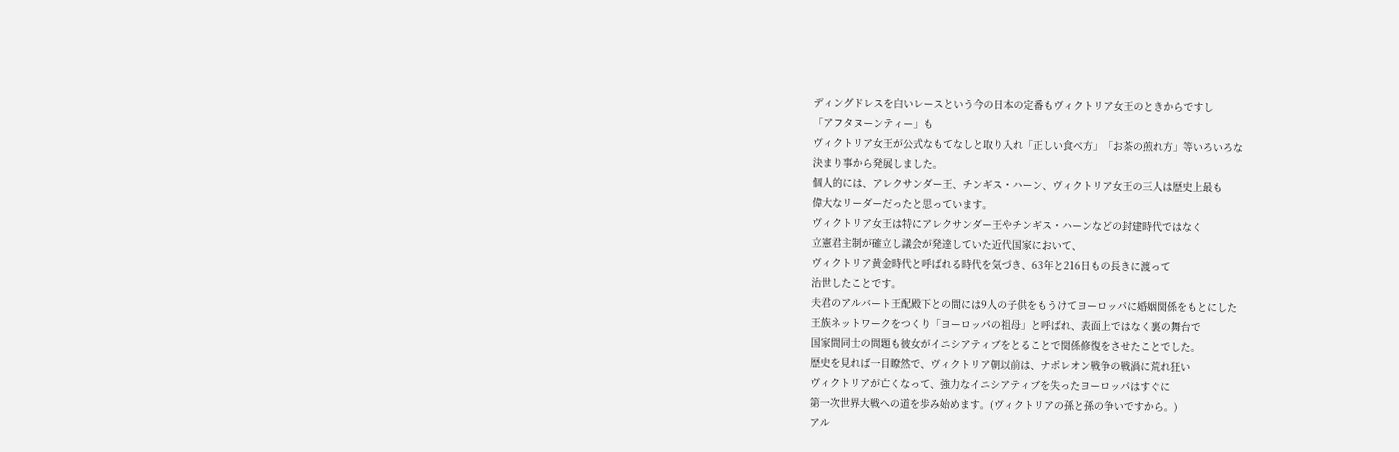ディングドレスを白いレースという今の日本の定番もヴィクトリア女王のときからですし
「アフタヌーンティー」も
ヴィクトリア女王が公式なもてなしと取り入れ「正しい食べ方」「お茶の煎れ方」等いろいろな
決まり事から発展しました。
個人的には、アレクサンダー王、チンギス・ハーン、ヴィクトリア女王の三人は歴史上最も
偉大なリーダーだったと思っています。
ヴィクトリア女王は特にアレクサンダー王やチンギス・ハーンなどの封建時代ではなく
立憲君主制が確立し議会が発達していた近代国家において、
ヴィクトリア黄金時代と呼ばれる時代を気づき、63年と216日もの長きに渡って
治世したことです。
夫君のアルバート王配殿下との間には9人の子供をもうけてヨーロッパに婚姻関係をもとにした
王族ネットワークをつくり「ヨーロッパの祖母」と呼ばれ、表面上ではなく裏の舞台で
国家間同士の問題も彼女がイニシアティブをとることで関係修復をさせたことでした。
歴史を見れば一目瞭然で、ヴィクトリア朝以前は、ナポレオン戦争の戦渦に荒れ狂い
ヴィクトリアが亡くなって、強力なイニシアティブを失ったヨーロッパはすぐに
第一次世界大戦への道を歩み始めます。(ヴィクトリアの孫と孫の争いですから。)
アル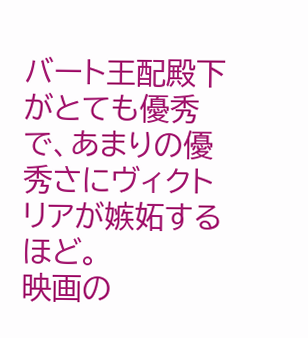バート王配殿下がとても優秀で、あまりの優秀さにヴィクトリアが嫉妬するほど。
映画の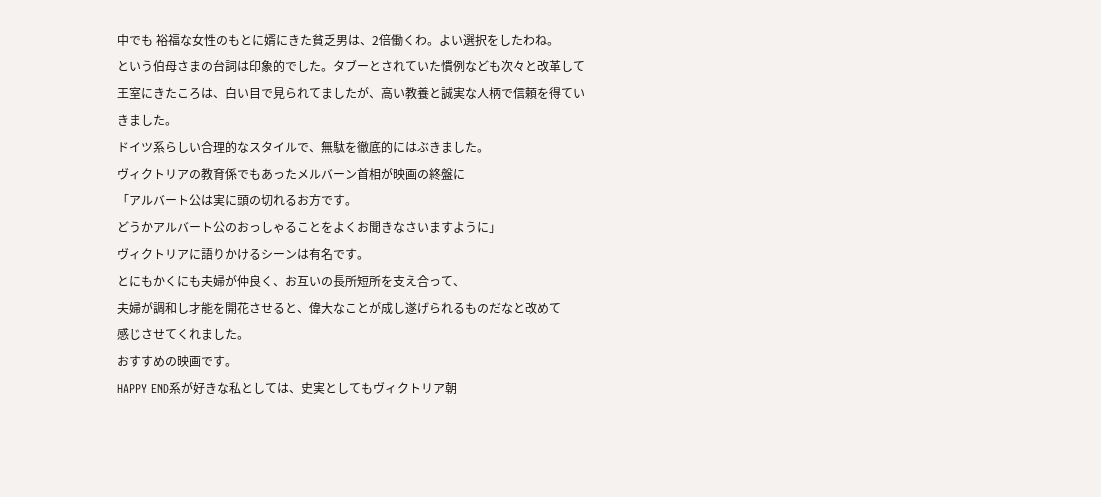中でも 裕福な女性のもとに婿にきた貧乏男は、2倍働くわ。よい選択をしたわね。
という伯母さまの台詞は印象的でした。タブーとされていた慣例なども次々と改革して
王室にきたころは、白い目で見られてましたが、高い教養と誠実な人柄で信頼を得ていきました。
ドイツ系らしい合理的なスタイルで、無駄を徹底的にはぶきました。
ヴィクトリアの教育係でもあったメルバーン首相が映画の終盤に
「アルバート公は実に頭の切れるお方です。
どうかアルバート公のおっしゃることをよくお聞きなさいますように」
ヴィクトリアに語りかけるシーンは有名です。
とにもかくにも夫婦が仲良く、お互いの長所短所を支え合って、
夫婦が調和し才能を開花させると、偉大なことが成し遂げられるものだなと改めて
感じさせてくれました。
おすすめの映画です。
HAPPY END系が好きな私としては、史実としてもヴィクトリア朝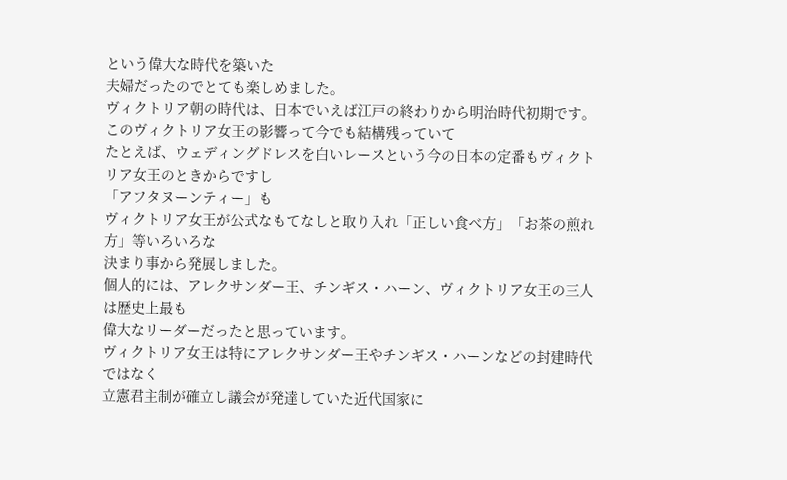という偉大な時代を築いた
夫婦だったのでとても楽しめました。
ヴィクトリア朝の時代は、日本でいえば江戸の終わりから明治時代初期です。
このヴィクトリア女王の影響って今でも結構残っていて
たとえば、ウェディングドレスを白いレースという今の日本の定番もヴィクトリア女王のときからですし
「アフタヌーンティー」も
ヴィクトリア女王が公式なもてなしと取り入れ「正しい食べ方」「お茶の煎れ方」等いろいろな
決まり事から発展しました。
個人的には、アレクサンダー王、チンギス・ハーン、ヴィクトリア女王の三人は歴史上最も
偉大なリーダーだったと思っています。
ヴィクトリア女王は特にアレクサンダー王やチンギス・ハーンなどの封建時代ではなく
立憲君主制が確立し議会が発達していた近代国家に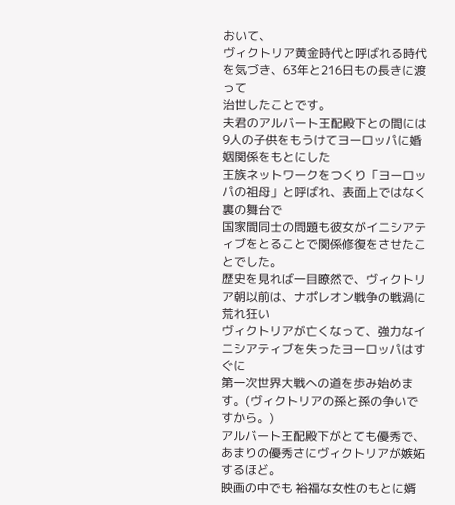おいて、
ヴィクトリア黄金時代と呼ばれる時代を気づき、63年と216日もの長きに渡って
治世したことです。
夫君のアルバート王配殿下との間には9人の子供をもうけてヨーロッパに婚姻関係をもとにした
王族ネットワークをつくり「ヨーロッパの祖母」と呼ばれ、表面上ではなく裏の舞台で
国家間同士の問題も彼女がイニシアティブをとることで関係修復をさせたことでした。
歴史を見れば一目瞭然で、ヴィクトリア朝以前は、ナポレオン戦争の戦渦に荒れ狂い
ヴィクトリアが亡くなって、強力なイニシアティブを失ったヨーロッパはすぐに
第一次世界大戦への道を歩み始めます。(ヴィクトリアの孫と孫の争いですから。)
アルバート王配殿下がとても優秀で、あまりの優秀さにヴィクトリアが嫉妬するほど。
映画の中でも 裕福な女性のもとに婿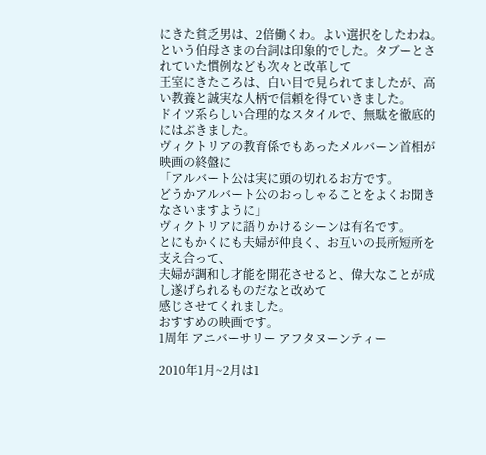にきた貧乏男は、2倍働くわ。よい選択をしたわね。
という伯母さまの台詞は印象的でした。タブーとされていた慣例なども次々と改革して
王室にきたころは、白い目で見られてましたが、高い教養と誠実な人柄で信頼を得ていきました。
ドイツ系らしい合理的なスタイルで、無駄を徹底的にはぶきました。
ヴィクトリアの教育係でもあったメルバーン首相が映画の終盤に
「アルバート公は実に頭の切れるお方です。
どうかアルバート公のおっしゃることをよくお聞きなさいますように」
ヴィクトリアに語りかけるシーンは有名です。
とにもかくにも夫婦が仲良く、お互いの長所短所を支え合って、
夫婦が調和し才能を開花させると、偉大なことが成し遂げられるものだなと改めて
感じさせてくれました。
おすすめの映画です。
1周年 アニバーサリー アフタヌーンティー

2010年1月~2月は1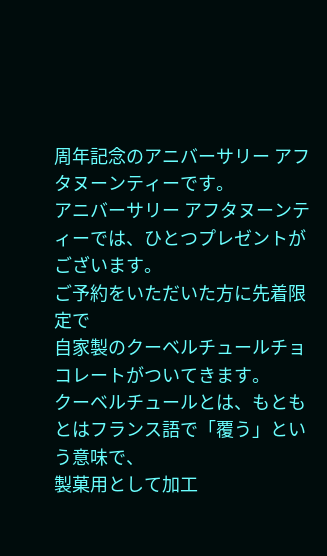周年記念のアニバーサリー アフタヌーンティーです。
アニバーサリー アフタヌーンティーでは、ひとつプレゼントがございます。
ご予約をいただいた方に先着限定で
自家製のクーベルチュールチョコレートがついてきます。
クーベルチュールとは、もともとはフランス語で「覆う」という意味で、
製菓用として加工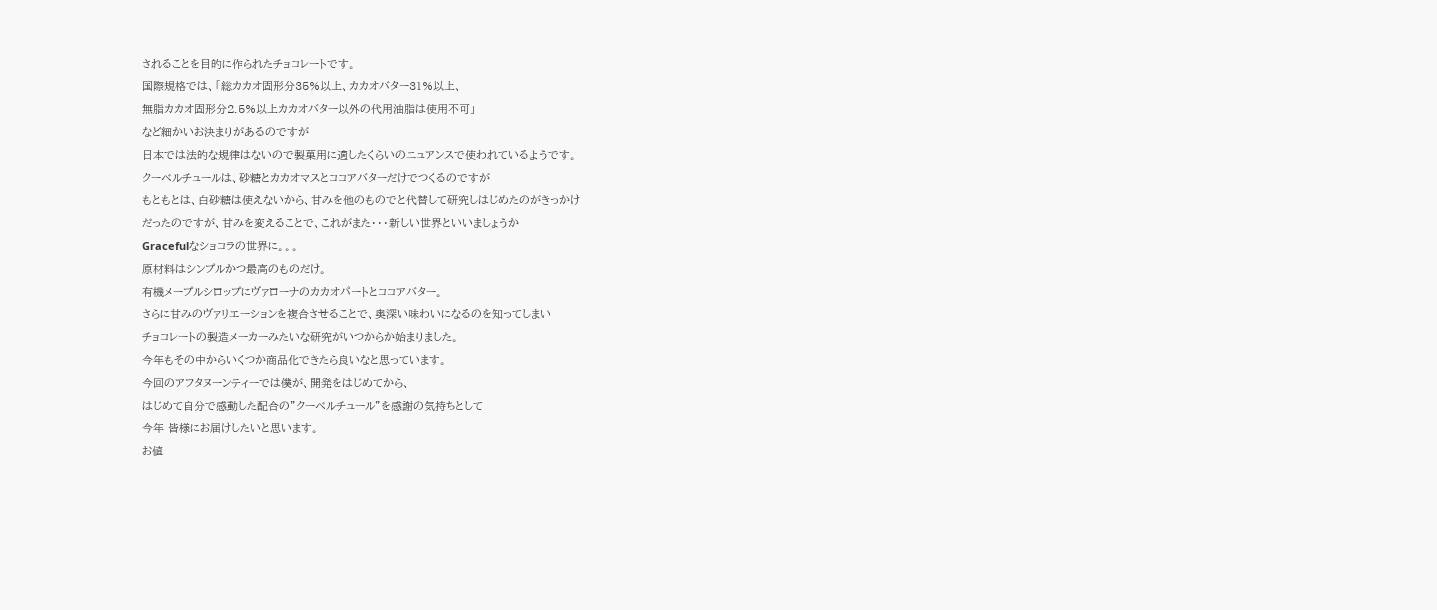されることを目的に作られたチョコレートです。
国際規格では、「総カカオ固形分35%以上、カカオバター31%以上、
無脂カカオ固形分2.5%以上カカオバター以外の代用油脂は使用不可」
など細かいお決まりがあるのですが
日本では法的な規律はないので製菓用に適したくらいのニュアンスで使われているようです。
クーベルチュールは、砂糖とカカオマスとココアバターだけでつくるのですが
もともとは、白砂糖は使えないから、甘みを他のものでと代替して研究しはじめたのがきっかけ
だったのですが、甘みを変えることで、これがまた・・・新しい世界といいましょうか
Gracefulなショコラの世界に。。。
原材料はシンプルかつ最高のものだけ。
有機メープルシロップにヴァローナのカカオパートとココアバター。
さらに甘みのヴァリエーションを複合させることで、奥深い味わいになるのを知ってしまい
チョコレートの製造メーカーみたいな研究がいつからか始まりました。
今年もその中からいくつか商品化できたら良いなと思っています。
今回のアフタヌーンティーでは僕が、開発をはじめてから、
はじめて自分で感動した配合の”クーベルチュール”を感謝の気持ちとして
今年 皆様にお届けしたいと思います。
お値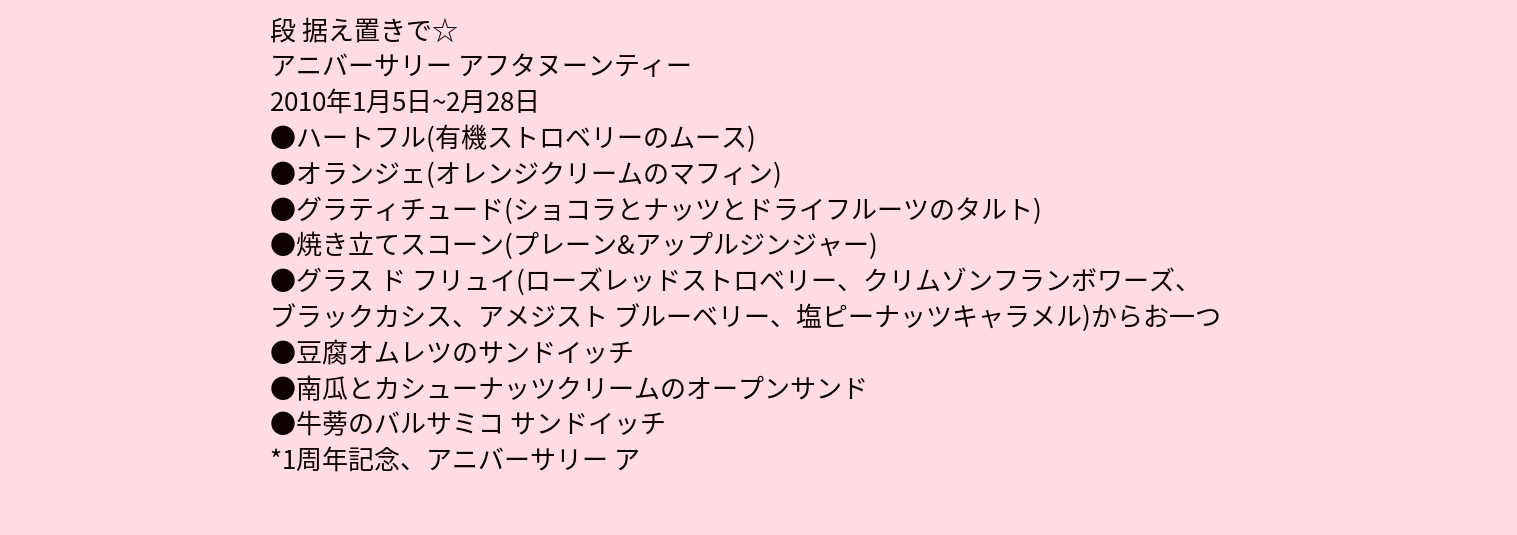段 据え置きで☆
アニバーサリー アフタヌーンティー
2010年1月5日~2月28日
●ハートフル(有機ストロベリーのムース)
●オランジェ(オレンジクリームのマフィン)
●グラティチュード(ショコラとナッツとドライフルーツのタルト)
●焼き立てスコーン(プレーン&アップルジンジャー)
●グラス ド フリュイ(ローズレッドストロベリー、クリムゾンフランボワーズ、
ブラックカシス、アメジスト ブルーベリー、塩ピーナッツキャラメル)からお一つ
●豆腐オムレツのサンドイッチ
●南瓜とカシューナッツクリームのオープンサンド
●牛蒡のバルサミコ サンドイッチ
*1周年記念、アニバーサリー ア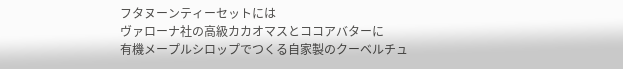フタヌーンティーセットには
ヴァローナ社の高級カカオマスとココアバターに
有機メープルシロップでつくる自家製のクーベルチュ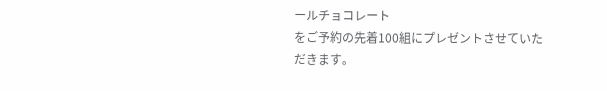ールチョコレート
をご予約の先着100組にプレゼントさせていただきます。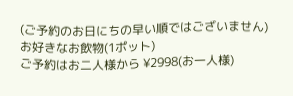(ご予約のお日にちの早い順ではございません)
お好きなお飲物(1ポット)
ご予約はお二人様から ¥2998(お一人様)